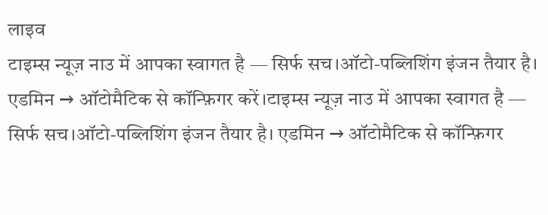लाइव
टाइम्स न्यूज़ नाउ में आपका स्वागत है — सिर्फ सच।ऑटो-पब्लिशिंग इंजन तैयार है। एडमिन → ऑटोमैटिक से कॉन्फ़िगर करें।टाइम्स न्यूज़ नाउ में आपका स्वागत है — सिर्फ सच।ऑटो-पब्लिशिंग इंजन तैयार है। एडमिन → ऑटोमैटिक से कॉन्फ़िगर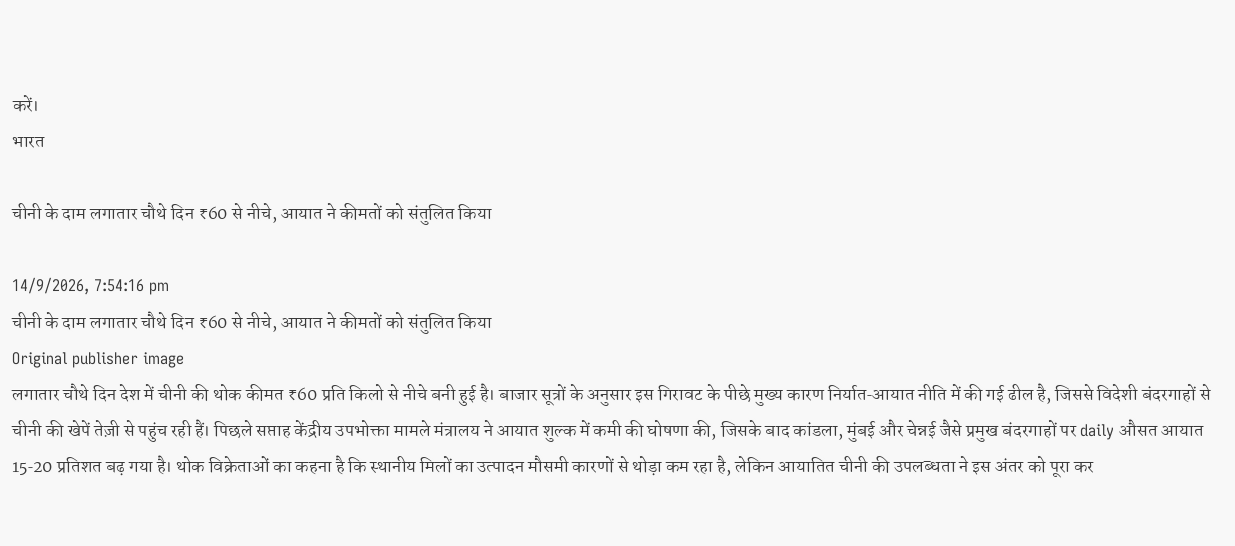करें।
भारत

चीनी के दाम लगातार चौथे दिन ₹60 से नीचे, आयात ने कीमतों को संतुलित किया

14/9/2026, 7:54:16 pm
चीनी के दाम लगातार चौथे दिन ₹60 से नीचे, आयात ने कीमतों को संतुलित किया
Original publisher image
लगातार चौथे दिन देश में चीनी की थोक कीमत ₹60 प्रति किलो से नीचे बनी हुई है। बाजार सूत्रों के अनुसार इस गिरावट के पीछे मुख्य कारण निर्यात‑आयात नीति में की गई ढील है, जिससे विदेशी बंदरगाहों से चीनी की खेपें तेज़ी से पहुंच रही हैं। पिछले सप्ताह केंद्रीय उपभोक्ता मामले मंत्रालय ने आयात शुल्क में कमी की घोषणा की, जिसके बाद कांडला, मुंबई और चेन्नई जैसे प्रमुख बंदरगाहों पर daily औसत आयात 15‑20 प्रतिशत बढ़ गया है। थोक विक्रेताओं का कहना है कि स्थानीय मिलों का उत्पादन मौसमी कारणों से थोड़ा कम रहा है, लेकिन आयातित चीनी की उपलब्धता ने इस अंतर को पूरा कर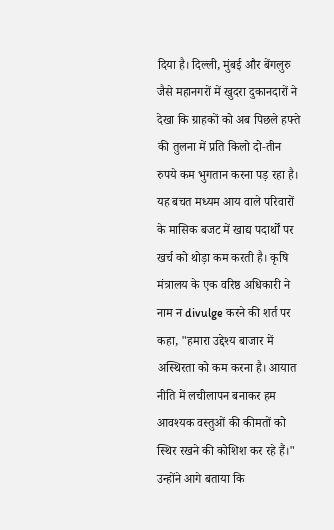दिया है। दिल्ली, मुंबई और बेंगलुरु जैसे महानगरों में खुदरा दुकानदारों ने देखा कि ग्राहकों को अब पिछले हफ्ते की तुलना में प्रति किलो दो‑तीन रुपये कम भुगतान करना पड़ रहा है। यह बचत मध्यम आय वाले परिवारों के मासिक बजट में खाद्य पदार्थों पर खर्च को थोड़ा कम करती है। कृषि मंत्रालय के एक वरिष्ठ अधिकारी ने नाम न divulge करने की शर्त पर कहा, "हमारा उद्देश्य बाजार में अस्थिरता को कम करना है। आयात नीति में लचीलापन बनाकर हम आवश्यक वस्तुओं की कीमतों को स्थिर रखने की कोशिश कर रहे हैं।" उन्होंने आगे बताया कि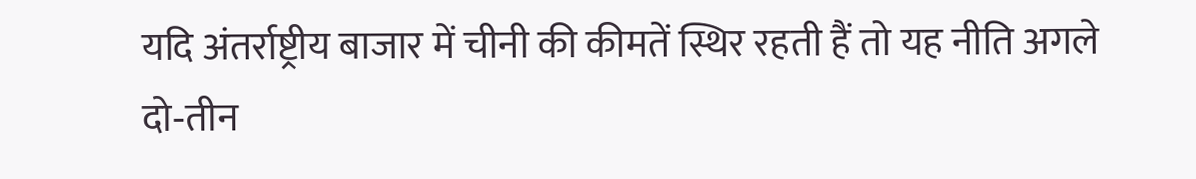यदि अंतर्राष्ट्रीय बाजार में चीनी की कीमतें स्थिर रहती हैं तो यह नीति अगले दो‑तीन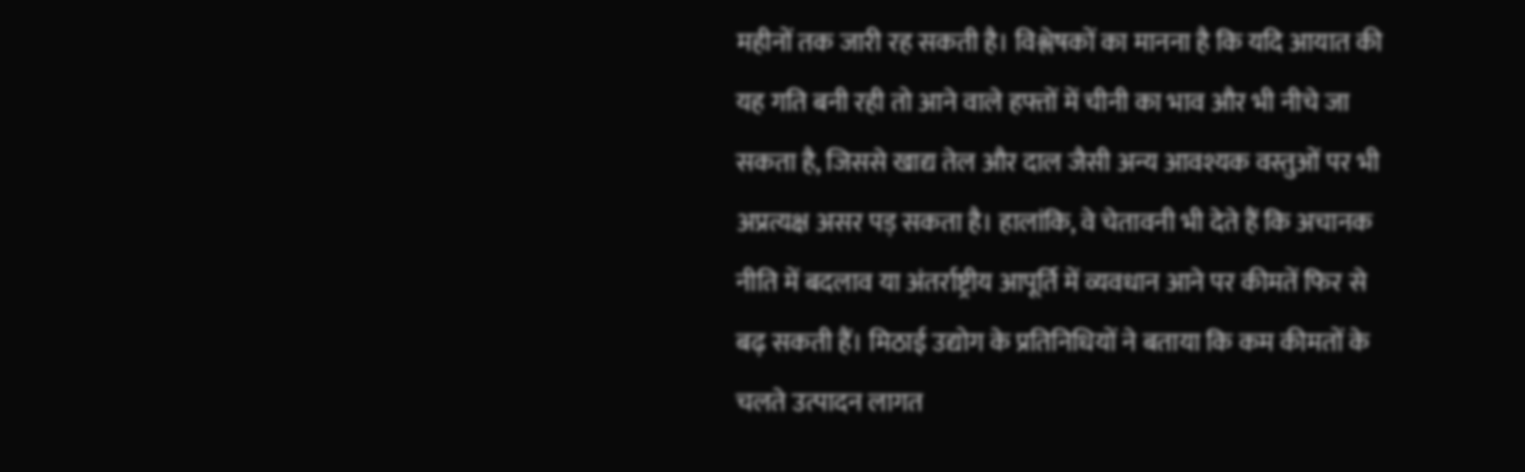महीनों तक जारी रह सकती है। विश्लेषकों का मानना है कि यदि आयात की यह गति बनी रही तो आने वाले हफ्तों में चीनी का भाव और भी नीचे जा सकता है, जिससे खाद्य तेल और दाल जैसी अन्य आवश्यक वस्तुओं पर भी अप्रत्यक्ष असर पड़ सकता है। हालांकि, वे चेतावनी भी देते हैं कि अचानक नीति में बदलाव या अंतर्राष्ट्रीय आपूर्ति में व्यवधान आने पर कीमतें फिर से बढ़ सकती हैं। मिठाई उद्योग के प्रतिनिधियों ने बताया कि कम कीमतों के चलते उत्पादन लागत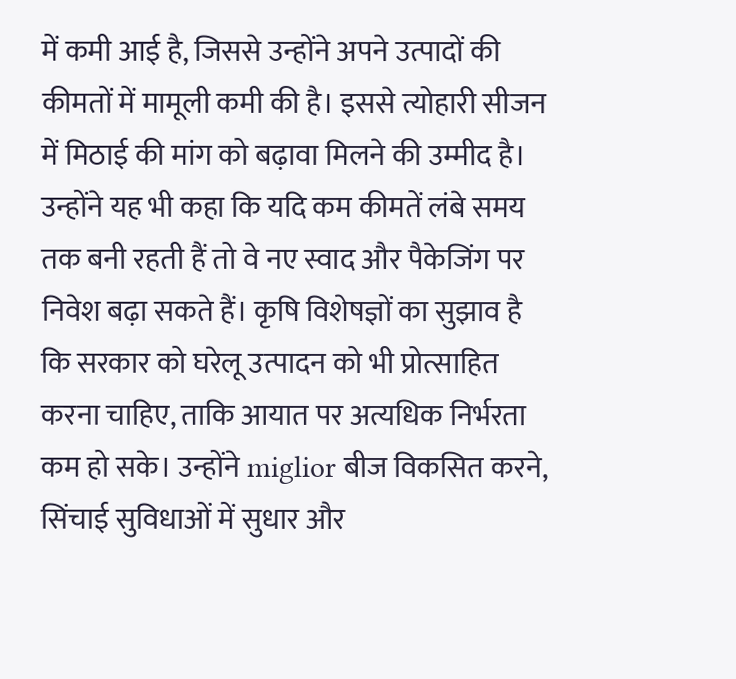में कमी आई है, जिससे उन्होंने अपने उत्पादों की कीमतों में मामूली कमी की है। इससे त्योहारी सीजन में मिठाई की मांग को बढ़ावा मिलने की उम्मीद है। उन्होंने यह भी कहा कि यदि कम कीमतें लंबे समय तक बनी रहती हैं तो वे नए स्वाद और पैकेजिंग पर निवेश बढ़ा सकते हैं। कृषि विशेषज्ञों का सुझाव है कि सरकार को घरेलू उत्पादन को भी प्रोत्साहित करना चाहिए, ताकि आयात पर अत्यधिक निर्भरता कम हो सके। उन्होंने miglior बीज विकसित करने, सिंचाई सुविधाओं में सुधार और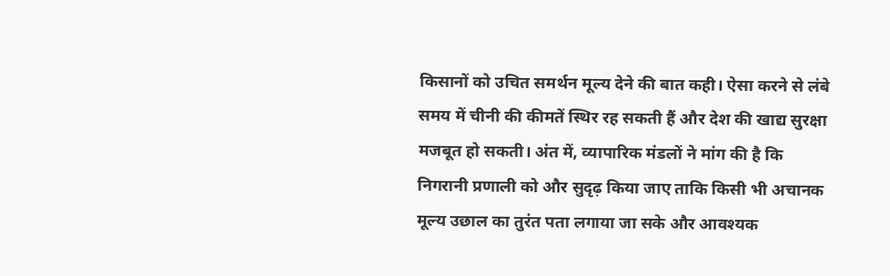किसानों को उचित समर्थन मूल्य देने की बात कही। ऐसा करने से लंबे समय में चीनी की कीमतें स्थिर रह सकती हैं और देश की खाद्य सुरक्षा मजबूत हो सकती। अंत में, व्यापारिक मंडलों ने मांग की है कि निगरानी प्रणाली को और सुदृढ़ किया जाए ताकि किसी भी अचानक मूल्य उछाल का तुरंत पता लगाया जा सके और आवश्यक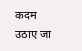कदम उठाए जा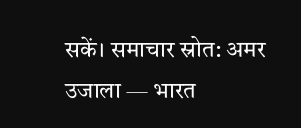सकें। समाचार स्रोत: अमर उजाला — भारत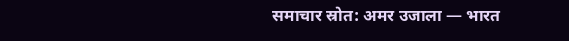समाचार स्रोत: अमर उजाला — भारत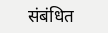संबंधित